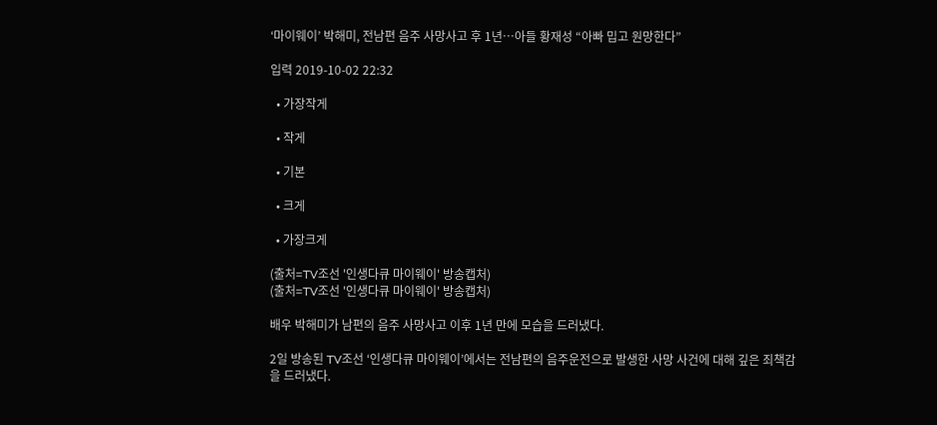‘마이웨이’ 박해미, 전남편 음주 사망사고 후 1년…아들 황재성 “아빠 밉고 원망한다”

입력 2019-10-02 22:32

  • 가장작게

  • 작게

  • 기본

  • 크게

  • 가장크게

(출처=TV조선 '인생다큐 마이웨이' 방송캡처)
(출처=TV조선 '인생다큐 마이웨이' 방송캡처)

배우 박해미가 남편의 음주 사망사고 이후 1년 만에 모습을 드러냈다.

2일 방송된 TV조선 ‘인생다큐 마이웨이’에서는 전남편의 음주운전으로 발생한 사망 사건에 대해 깊은 죄책감을 드러냈다.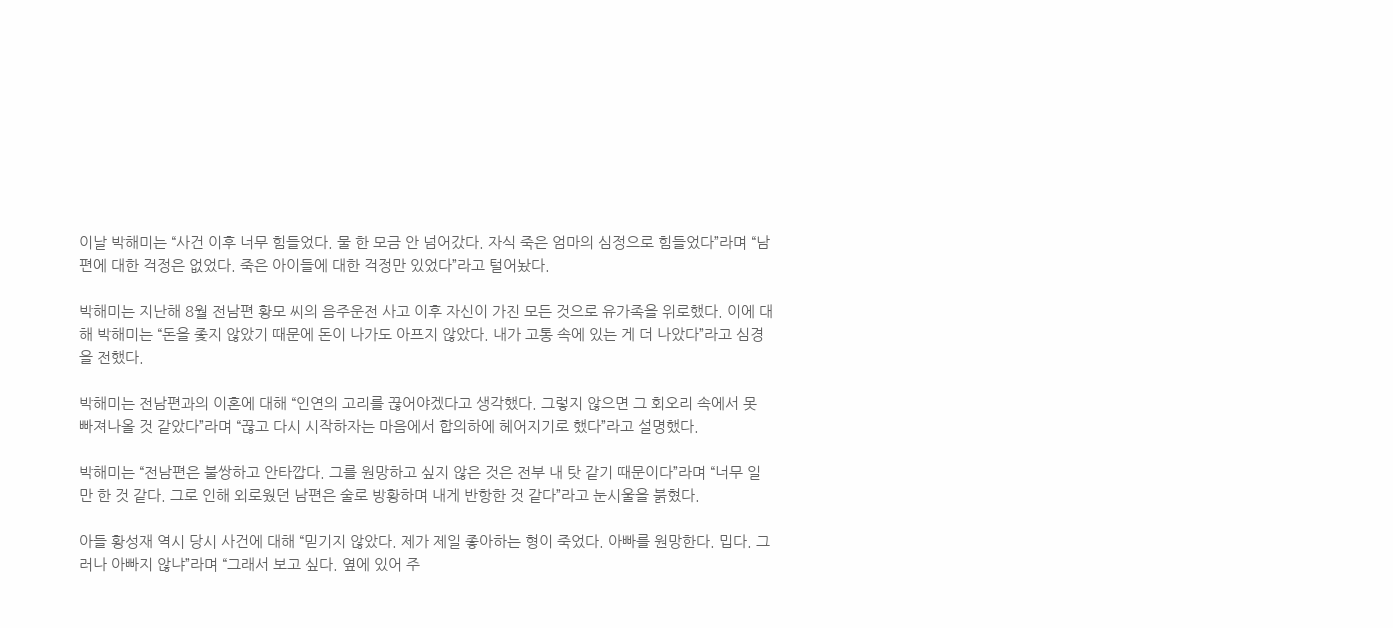이날 박해미는 “사건 이후 너무 힘들었다. 물 한 모금 안 넘어갔다. 자식 죽은 엄마의 심정으로 힘들었다”라며 “남편에 대한 걱정은 없었다. 죽은 아이들에 대한 걱정만 있었다”라고 털어놨다.

박해미는 지난해 8월 전남편 황모 씨의 음주운전 사고 이후 자신이 가진 모든 것으로 유가족을 위로했다. 이에 대해 박해미는 “돈을 좇지 않았기 때문에 돈이 나가도 아프지 않았다. 내가 고통 속에 있는 게 더 나았다”라고 심경을 전했다.

박해미는 전남편과의 이혼에 대해 “인연의 고리를 끊어야겠다고 생각했다. 그렇지 않으면 그 회오리 속에서 못 빠져나올 것 같았다”라며 “끊고 다시 시작하자는 마음에서 합의하에 헤어지기로 했다”라고 설명했다.

박해미는 “전남편은 불쌍하고 안타깝다. 그를 원망하고 싶지 않은 것은 전부 내 탓 같기 때문이다”라며 “너무 일만 한 것 같다. 그로 인해 외로웠던 남편은 술로 방황하며 내게 반항한 것 같다”라고 눈시울을 붉혔다.

아들 황성재 역시 당시 사건에 대해 “믿기지 않았다. 제가 제일 좋아하는 형이 죽었다. 아빠를 원망한다. 밉다. 그러나 아빠지 않냐”라며 “그래서 보고 싶다. 옆에 있어 주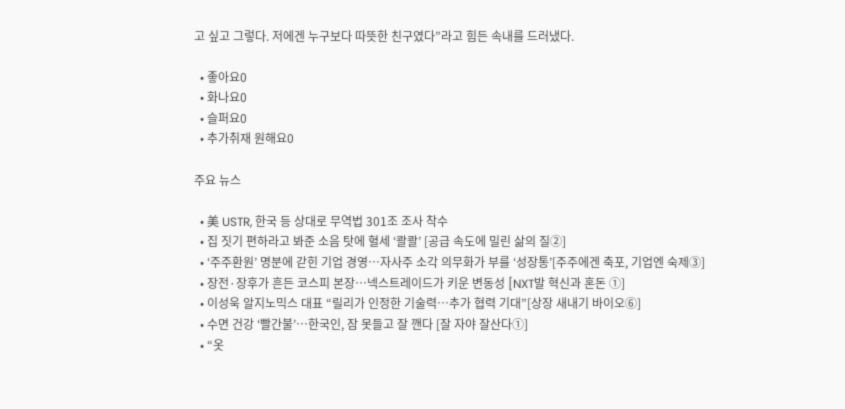고 싶고 그렇다. 저에겐 누구보다 따뜻한 친구였다”라고 힘든 속내를 드러냈다.

  • 좋아요0
  • 화나요0
  • 슬퍼요0
  • 추가취재 원해요0

주요 뉴스

  • 美 USTR, 한국 등 상대로 무역법 301조 조사 착수
  • 집 짓기 편하라고 봐준 소음 탓에 혈세 ‘콸콸’ [공급 속도에 밀린 삶의 질②]
  • ‘주주환원’ 명분에 갇힌 기업 경영…자사주 소각 의무화가 부를 ‘성장통’[주주에겐 축포, 기업엔 숙제③]
  • 장전·장후가 흔든 코스피 본장…넥스트레이드가 키운 변동성 [NXT발 혁신과 혼돈 ①]
  • 이성욱 알지노믹스 대표 “릴리가 인정한 기술력…추가 협력 기대”[상장 새내기 바이오⑥]
  • 수면 건강 ‘빨간불’…한국인, 잠 못들고 잘 깬다 [잘 자야 잘산다①]
  • “옷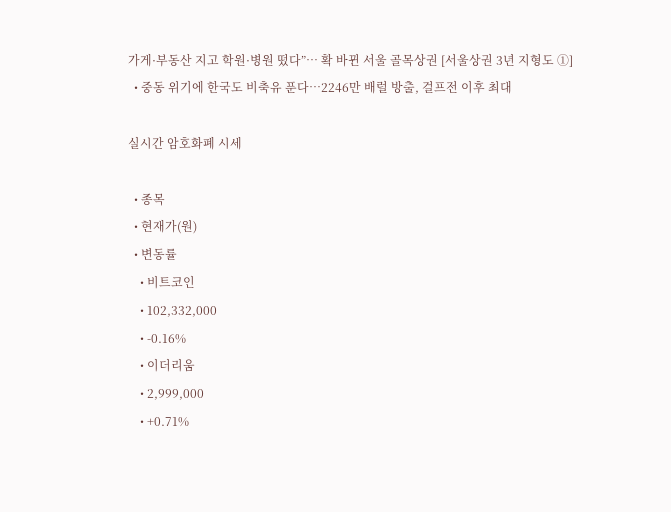가게·부동산 지고 학원·병원 떴다”… 확 바뀐 서울 골목상권 [서울상권 3년 지형도 ①]
  • 중동 위기에 한국도 비축유 푼다…2246만 배럴 방출, 걸프전 이후 최대

실시간 암호화폐 시세

  • 종목
  • 현재가(원)
  • 변동률
    • 비트코인
    • 102,332,000
    • -0.16%
    • 이더리움
    • 2,999,000
    • +0.71%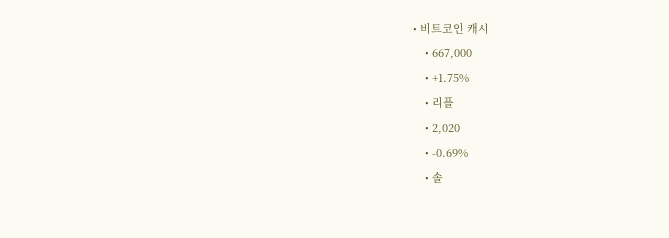• 비트코인 캐시
    • 667,000
    • +1.75%
    • 리플
    • 2,020
    • -0.69%
    • 솔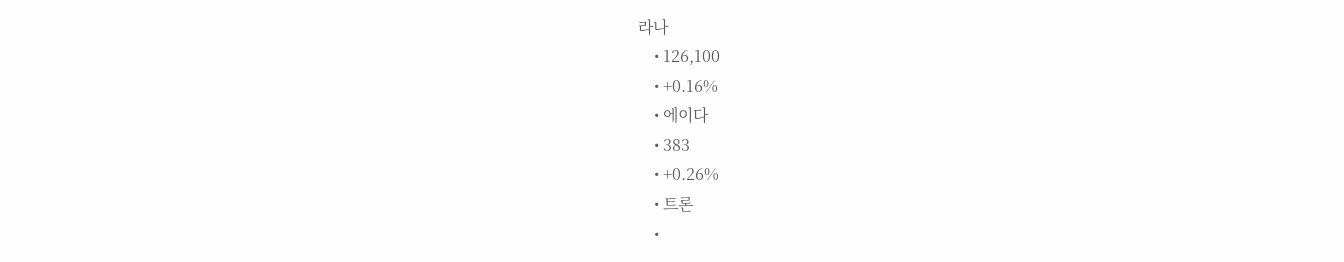라나
    • 126,100
    • +0.16%
    • 에이다
    • 383
    • +0.26%
    • 트론
    •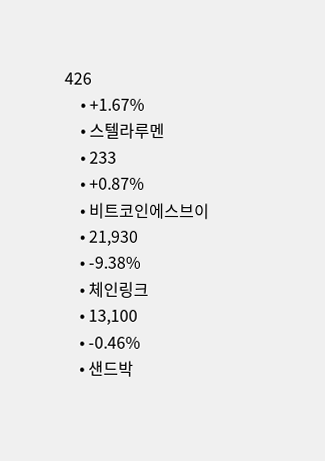426
    • +1.67%
    • 스텔라루멘
    • 233
    • +0.87%
    • 비트코인에스브이
    • 21,930
    • -9.38%
    • 체인링크
    • 13,100
    • -0.46%
    • 샌드박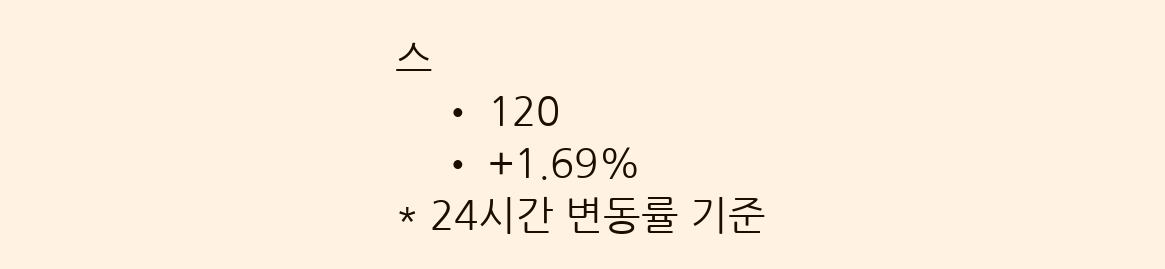스
    • 120
    • +1.69%
* 24시간 변동률 기준